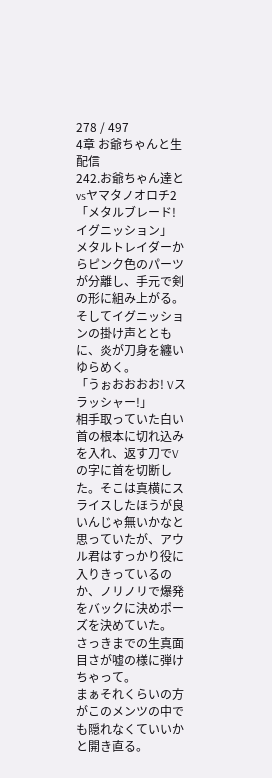278 / 497
4章 お爺ちゃんと生配信
242.お爺ちゃん達とvsヤマタノオロチ2
「メタルブレード! イグニッション」
メタルトレイダーからピンク色のパーツが分離し、手元で剣の形に組み上がる。そしてイグニッションの掛け声とともに、炎が刀身を纏いゆらめく。
「うぉおおおお! Vスラッシャー!」
相手取っていた白い首の根本に切れ込みを入れ、返す刀でVの字に首を切断した。そこは真横にスライスしたほうが良いんじゃ無いかなと思っていたが、アウル君はすっかり役に入りきっているのか、ノリノリで爆発をバックに決めポーズを決めていた。
さっきまでの生真面目さが嘘の様に弾けちゃって。
まぁそれくらいの方がこのメンツの中でも隠れなくていいかと開き直る。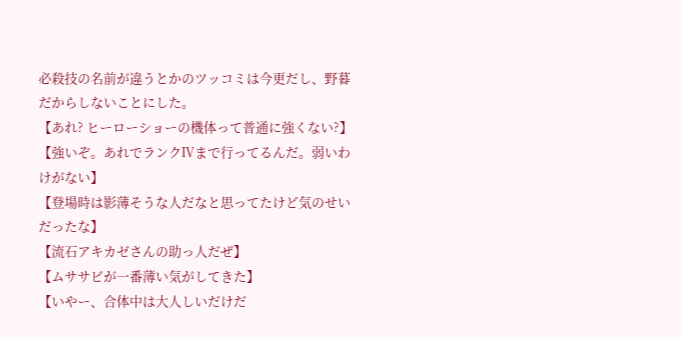必殺技の名前が違うとかのツッコミは今更だし、野暮だからしないことにした。
【あれ? ヒーローショーの機体って普通に強くない?】
【強いぞ。あれでランクⅣまで行ってるんだ。弱いわけがない】
【登場時は影薄そうな人だなと思ってたけど気のせいだったな】
【流石アキカゼさんの助っ人だぜ】
【ムササビが一番薄い気がしてきた】
【いやー、合体中は大人しいだけだ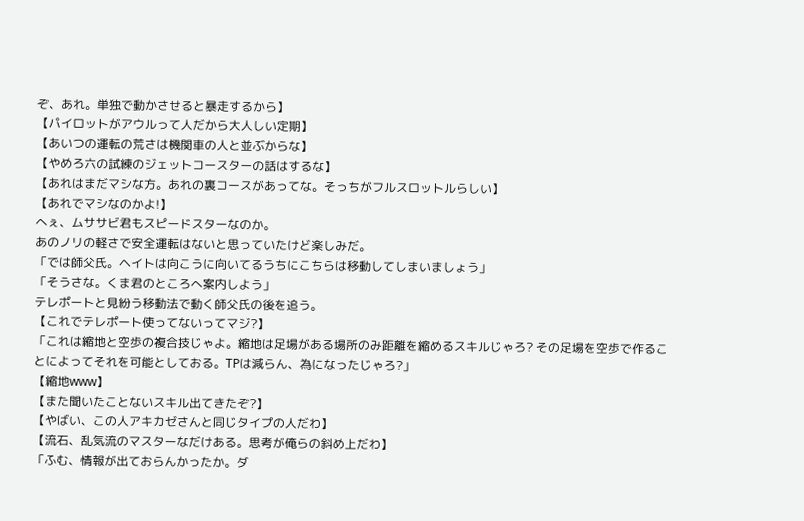ぞ、あれ。単独で動かさせると暴走するから】
【パイロットがアウルって人だから大人しい定期】
【あいつの運転の荒さは機関車の人と並ぶからな】
【やめろ六の試練のジェットコースターの話はするな】
【あれはまだマシな方。あれの裏コースがあってな。そっちがフルスロットルらしい】
【あれでマシなのかよ!】
へぇ、ムササビ君もスピードスターなのか。
あのノリの軽さで安全運転はないと思っていたけど楽しみだ。
「では師父氏。ヘイトは向こうに向いてるうちにこちらは移動してしまいましょう」
「そうさな。くま君のところへ案内しよう」
テレポートと見紛う移動法で動く師父氏の後を追う。
【これでテレポート使ってないってマジ?】
「これは縮地と空歩の複合技じゃよ。縮地は足場がある場所のみ距離を縮めるスキルじゃろ? その足場を空歩で作ることによってそれを可能としておる。TPは減らん、為になったじゃろ?」
【縮地www】
【また聞いたことないスキル出てきたぞ?】
【やばい、この人アキカゼさんと同じタイプの人だわ】
【流石、乱気流のマスターなだけある。思考が俺らの斜め上だわ】
「ふむ、情報が出ておらんかったか。ダ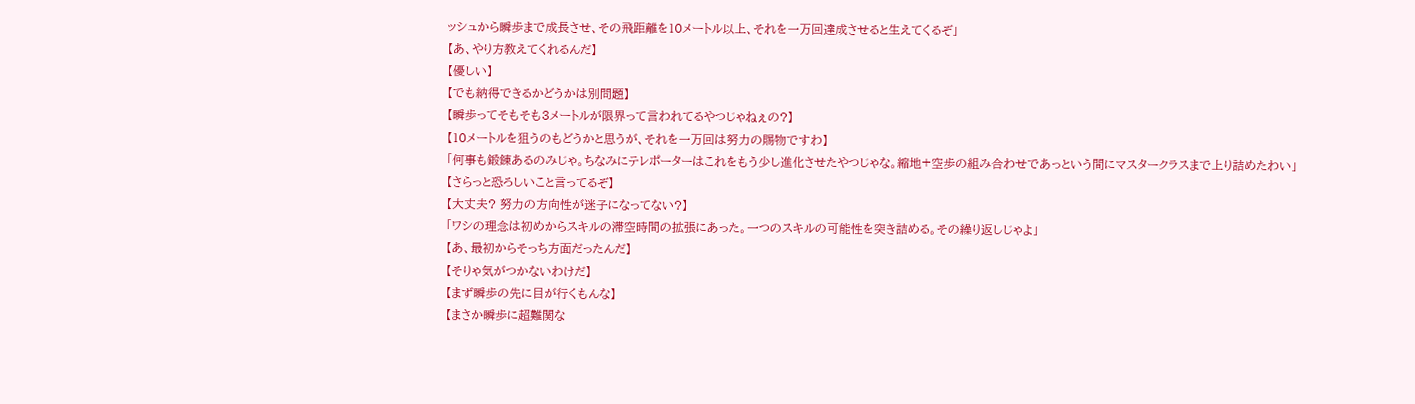ッシュから瞬歩まで成長させ、その飛距離を10メートル以上、それを一万回達成させると生えてくるぞ」
【あ、やり方教えてくれるんだ】
【優しい】
【でも納得できるかどうかは別問題】
【瞬歩ってそもそも3メートルが限界って言われてるやつじゃねぇの?】
【10メートルを狙うのもどうかと思うが、それを一万回は努力の賜物ですわ】
「何事も鍛錬あるのみじゃ。ちなみにテレポーターはこれをもう少し進化させたやつじゃな。縮地+空歩の組み合わせであっという間にマスタークラスまで上り詰めたわい」
【さらっと恐ろしいこと言ってるぞ】
【大丈夫? 努力の方向性が迷子になってない?】
「ワシの理念は初めからスキルの滞空時間の拡張にあった。一つのスキルの可能性を突き詰める。その繰り返しじゃよ」
【あ、最初からそっち方面だったんだ】
【そりゃ気がつかないわけだ】
【まず瞬歩の先に目が行くもんな】
【まさか瞬歩に超難関な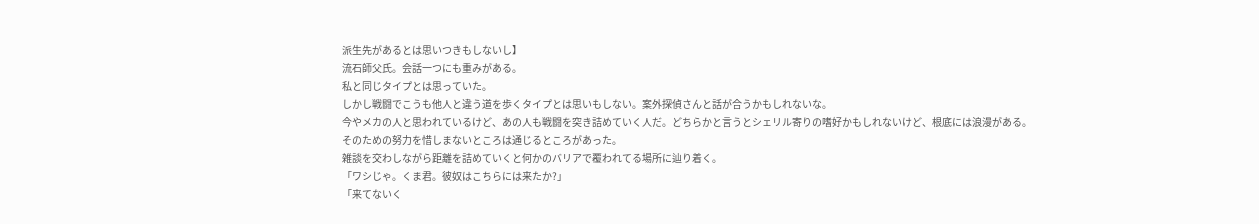派生先があるとは思いつきもしないし】
流石師父氏。会話一つにも重みがある。
私と同じタイプとは思っていた。
しかし戦闘でこうも他人と違う道を歩くタイプとは思いもしない。案外探偵さんと話が合うかもしれないな。
今やメカの人と思われているけど、あの人も戦闘を突き詰めていく人だ。どちらかと言うとシェリル寄りの嗜好かもしれないけど、根底には浪漫がある。
そのための努力を惜しまないところは通じるところがあった。
雑談を交わしながら距離を詰めていくと何かのバリアで覆われてる場所に辿り着く。
「ワシじゃ。くま君。彼奴はこちらには来たか?」
「来てないく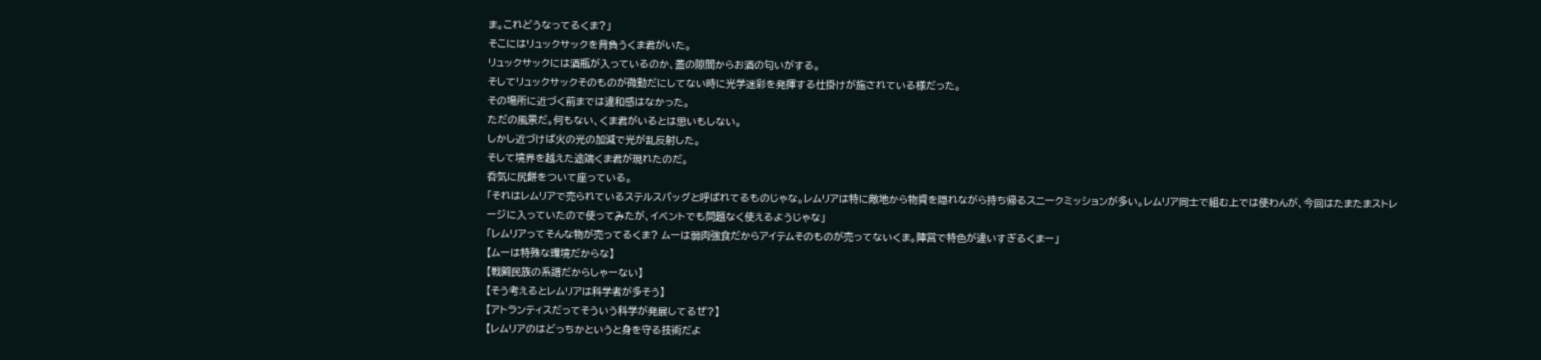ま。これどうなってるくま?」
そこにはリュックサックを背負うくま君がいた。
リュックサックには酒瓶が入っているのか、蓋の隙間からお酒の匂いがする。
そしてリュックサックそのものが微動だにしてない時に光学迷彩を発揮する仕掛けが施されている様だった。
その場所に近づく前までは違和感はなかった。
ただの風景だ。何もない、くま君がいるとは思いもしない。
しかし近づけば火の光の加減で光が乱反射した。
そして境界を越えた途端くま君が現れたのだ。
呑気に尻餅をついて座っている。
「それはレムリアで売られているステルスバッグと呼ばれてるものじゃな。レムリアは特に敵地から物資を隠れながら持ち帰るスニークミッションが多い。レムリア同士で組む上では使わんが、今回はたまたまストレージに入っていたので使ってみたが、イベントでも問題なく使えるようじゃな」
「レムリアってそんな物が売ってるくま? ムーは弱肉強食だからアイテムそのものが売ってないくま。陣営で特色が違いすぎるくまー」
【ムーは特殊な環境だからな】
【戦闘民族の系譜だからしゃーない】
【そう考えるとレムリアは科学者が多そう】
【アトランティスだってそういう科学が発展してるぜ?】
【レムリアのはどっちかというと身を守る技術だよ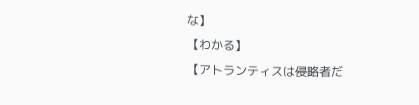な】
【わかる】
【アトランティスは侵略者だ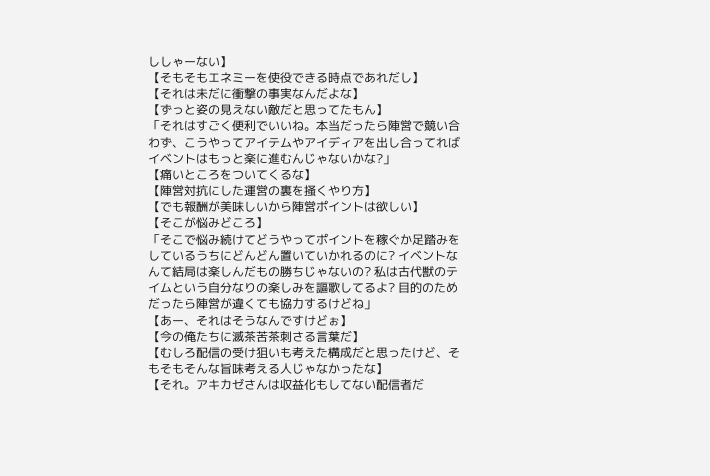ししゃーない】
【そもそもエネミーを使役できる時点であれだし】
【それは未だに衝撃の事実なんだよな】
【ずっと姿の見えない敵だと思ってたもん】
「それはすごく便利でいいね。本当だったら陣営で競い合わず、こうやってアイテムやアイディアを出し合ってればイベントはもっと楽に進むんじゃないかな?」
【痛いところをついてくるな】
【陣営対抗にした運営の裏を掻くやり方】
【でも報酬が美味しいから陣営ポイントは欲しい】
【そこが悩みどころ】
「そこで悩み続けてどうやってポイントを稼ぐか足踏みをしているうちにどんどん置いていかれるのに? イベントなんて結局は楽しんだもの勝ちじゃないの? 私は古代獣のテイムという自分なりの楽しみを謳歌してるよ? 目的のためだったら陣営が違くても協力するけどね」
【あー、それはそうなんですけどぉ】
【今の俺たちに滅茶苦茶刺さる言葉だ】
【むしろ配信の受け狙いも考えた構成だと思ったけど、そもそもそんな旨味考える人じゃなかったな】
【それ。アキカゼさんは収益化もしてない配信者だ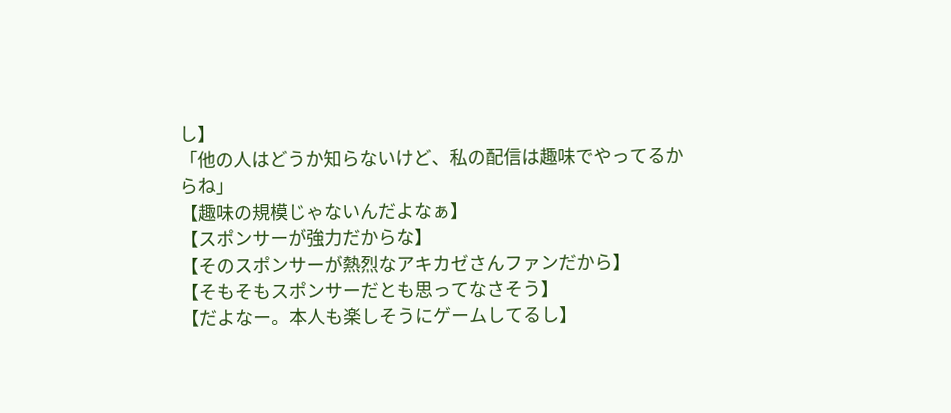し】
「他の人はどうか知らないけど、私の配信は趣味でやってるからね」
【趣味の規模じゃないんだよなぁ】
【スポンサーが強力だからな】
【そのスポンサーが熱烈なアキカゼさんファンだから】
【そもそもスポンサーだとも思ってなさそう】
【だよなー。本人も楽しそうにゲームしてるし】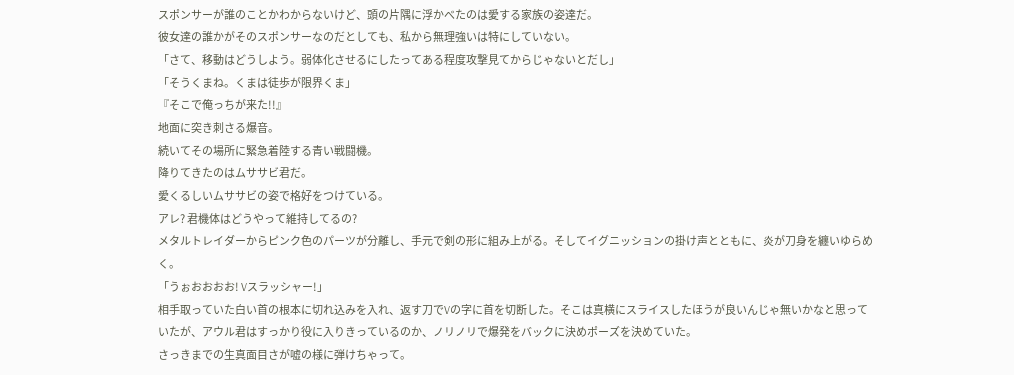スポンサーが誰のことかわからないけど、頭の片隅に浮かべたのは愛する家族の姿達だ。
彼女達の誰かがそのスポンサーなのだとしても、私から無理強いは特にしていない。
「さて、移動はどうしよう。弱体化させるにしたってある程度攻撃見てからじゃないとだし」
「そうくまね。くまは徒歩が限界くま」
『そこで俺っちが来た!!』
地面に突き刺さる爆音。
続いてその場所に緊急着陸する青い戦闘機。
降りてきたのはムササビ君だ。
愛くるしいムササビの姿で格好をつけている。
アレ? 君機体はどうやって維持してるの?
メタルトレイダーからピンク色のパーツが分離し、手元で剣の形に組み上がる。そしてイグニッションの掛け声とともに、炎が刀身を纏いゆらめく。
「うぉおおおお! Vスラッシャー!」
相手取っていた白い首の根本に切れ込みを入れ、返す刀でVの字に首を切断した。そこは真横にスライスしたほうが良いんじゃ無いかなと思っていたが、アウル君はすっかり役に入りきっているのか、ノリノリで爆発をバックに決めポーズを決めていた。
さっきまでの生真面目さが嘘の様に弾けちゃって。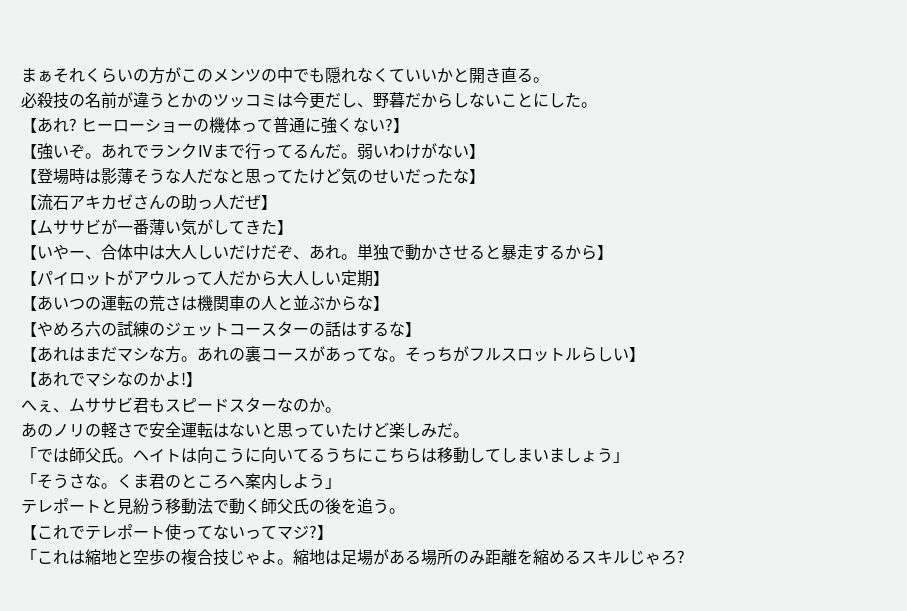まぁそれくらいの方がこのメンツの中でも隠れなくていいかと開き直る。
必殺技の名前が違うとかのツッコミは今更だし、野暮だからしないことにした。
【あれ? ヒーローショーの機体って普通に強くない?】
【強いぞ。あれでランクⅣまで行ってるんだ。弱いわけがない】
【登場時は影薄そうな人だなと思ってたけど気のせいだったな】
【流石アキカゼさんの助っ人だぜ】
【ムササビが一番薄い気がしてきた】
【いやー、合体中は大人しいだけだぞ、あれ。単独で動かさせると暴走するから】
【パイロットがアウルって人だから大人しい定期】
【あいつの運転の荒さは機関車の人と並ぶからな】
【やめろ六の試練のジェットコースターの話はするな】
【あれはまだマシな方。あれの裏コースがあってな。そっちがフルスロットルらしい】
【あれでマシなのかよ!】
へぇ、ムササビ君もスピードスターなのか。
あのノリの軽さで安全運転はないと思っていたけど楽しみだ。
「では師父氏。ヘイトは向こうに向いてるうちにこちらは移動してしまいましょう」
「そうさな。くま君のところへ案内しよう」
テレポートと見紛う移動法で動く師父氏の後を追う。
【これでテレポート使ってないってマジ?】
「これは縮地と空歩の複合技じゃよ。縮地は足場がある場所のみ距離を縮めるスキルじゃろ?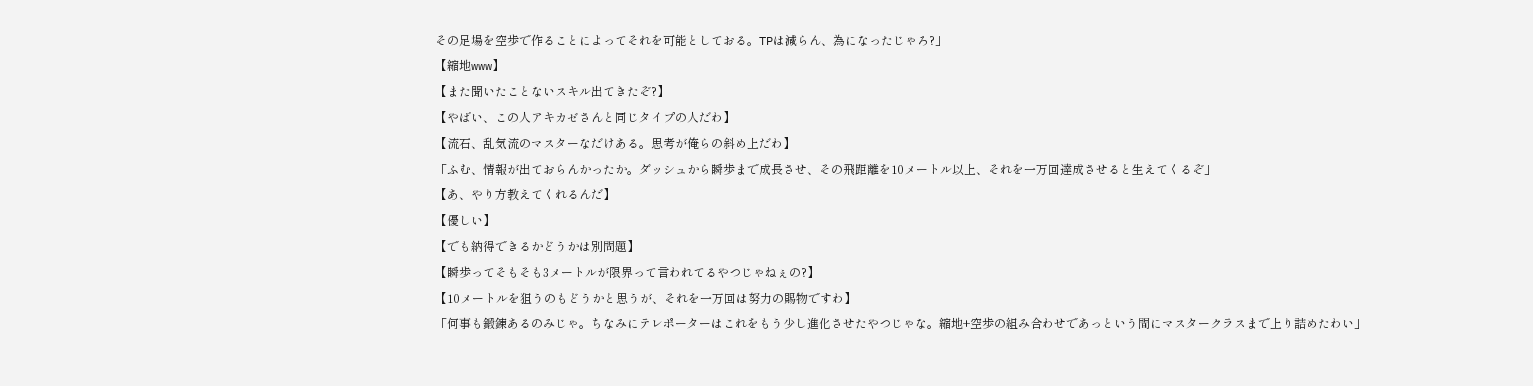その足場を空歩で作ることによってそれを可能としておる。TPは減らん、為になったじゃろ?」
【縮地www】
【また聞いたことないスキル出てきたぞ?】
【やばい、この人アキカゼさんと同じタイプの人だわ】
【流石、乱気流のマスターなだけある。思考が俺らの斜め上だわ】
「ふむ、情報が出ておらんかったか。ダッシュから瞬歩まで成長させ、その飛距離を10メートル以上、それを一万回達成させると生えてくるぞ」
【あ、やり方教えてくれるんだ】
【優しい】
【でも納得できるかどうかは別問題】
【瞬歩ってそもそも3メートルが限界って言われてるやつじゃねぇの?】
【10メートルを狙うのもどうかと思うが、それを一万回は努力の賜物ですわ】
「何事も鍛錬あるのみじゃ。ちなみにテレポーターはこれをもう少し進化させたやつじゃな。縮地+空歩の組み合わせであっという間にマスタークラスまで上り詰めたわい」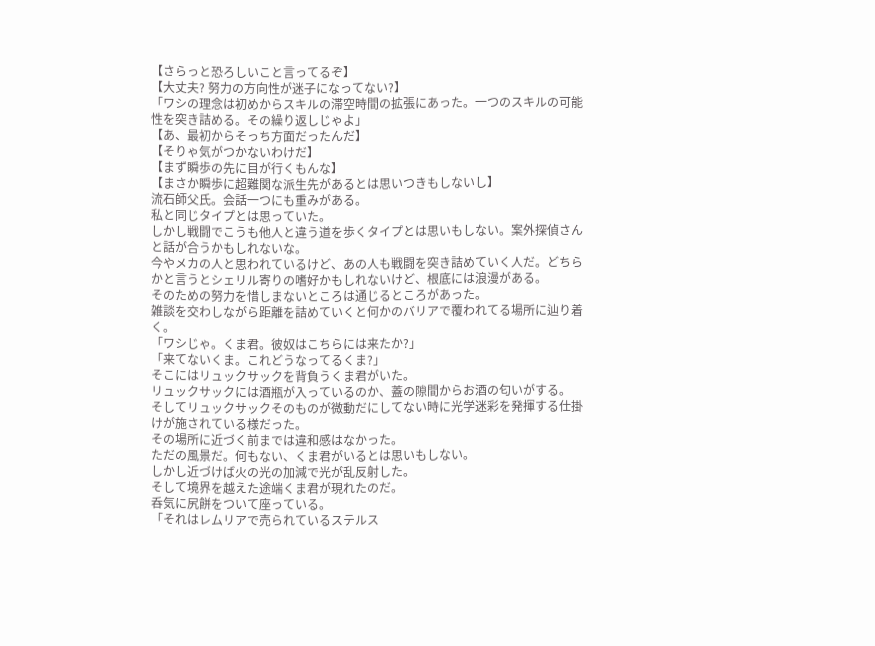【さらっと恐ろしいこと言ってるぞ】
【大丈夫? 努力の方向性が迷子になってない?】
「ワシの理念は初めからスキルの滞空時間の拡張にあった。一つのスキルの可能性を突き詰める。その繰り返しじゃよ」
【あ、最初からそっち方面だったんだ】
【そりゃ気がつかないわけだ】
【まず瞬歩の先に目が行くもんな】
【まさか瞬歩に超難関な派生先があるとは思いつきもしないし】
流石師父氏。会話一つにも重みがある。
私と同じタイプとは思っていた。
しかし戦闘でこうも他人と違う道を歩くタイプとは思いもしない。案外探偵さんと話が合うかもしれないな。
今やメカの人と思われているけど、あの人も戦闘を突き詰めていく人だ。どちらかと言うとシェリル寄りの嗜好かもしれないけど、根底には浪漫がある。
そのための努力を惜しまないところは通じるところがあった。
雑談を交わしながら距離を詰めていくと何かのバリアで覆われてる場所に辿り着く。
「ワシじゃ。くま君。彼奴はこちらには来たか?」
「来てないくま。これどうなってるくま?」
そこにはリュックサックを背負うくま君がいた。
リュックサックには酒瓶が入っているのか、蓋の隙間からお酒の匂いがする。
そしてリュックサックそのものが微動だにしてない時に光学迷彩を発揮する仕掛けが施されている様だった。
その場所に近づく前までは違和感はなかった。
ただの風景だ。何もない、くま君がいるとは思いもしない。
しかし近づけば火の光の加減で光が乱反射した。
そして境界を越えた途端くま君が現れたのだ。
呑気に尻餅をついて座っている。
「それはレムリアで売られているステルス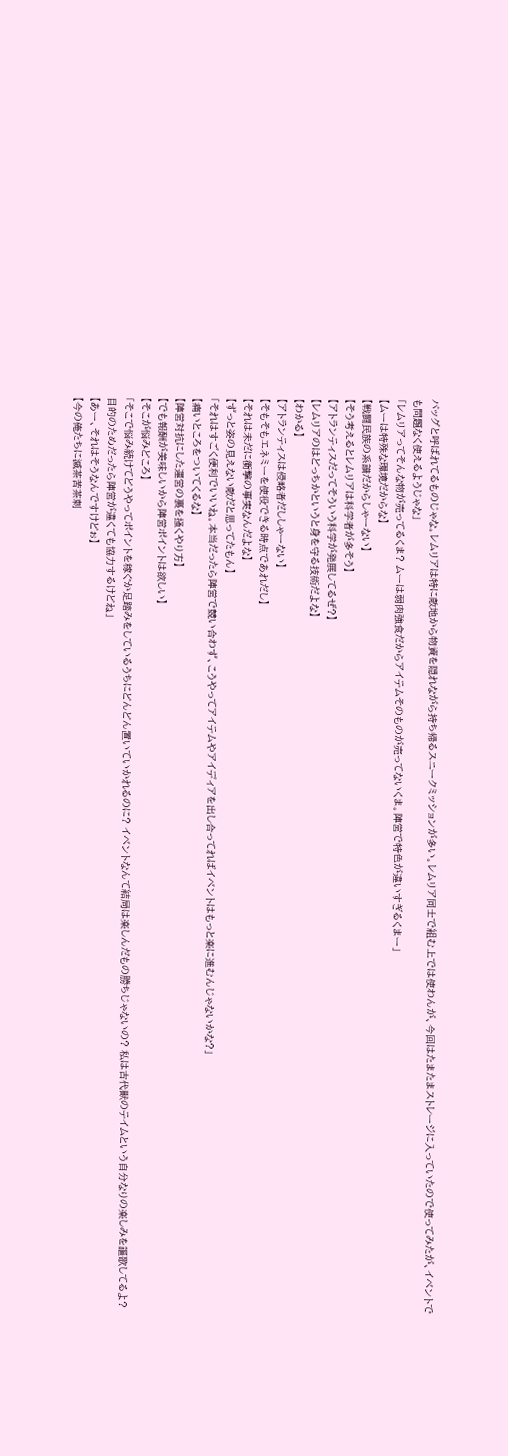バッグと呼ばれてるものじゃな。レムリアは特に敵地から物資を隠れながら持ち帰るスニークミッションが多い。レムリア同士で組む上では使わんが、今回はたまたまストレージに入っていたので使ってみたが、イベントでも問題なく使えるようじゃな」
「レムリアってそんな物が売ってるくま? ムーは弱肉強食だからアイテムそのものが売ってないくま。陣営で特色が違いすぎるくまー」
【ムーは特殊な環境だからな】
【戦闘民族の系譜だからしゃーない】
【そう考えるとレムリアは科学者が多そう】
【アトランティスだってそういう科学が発展してるぜ?】
【レムリアのはどっちかというと身を守る技術だよな】
【わかる】
【アトランティスは侵略者だししゃーない】
【そもそもエネミーを使役できる時点であれだし】
【それは未だに衝撃の事実なんだよな】
【ずっと姿の見えない敵だと思ってたもん】
「それはすごく便利でいいね。本当だったら陣営で競い合わず、こうやってアイテムやアイディアを出し合ってればイベントはもっと楽に進むんじゃないかな?」
【痛いところをついてくるな】
【陣営対抗にした運営の裏を掻くやり方】
【でも報酬が美味しいから陣営ポイントは欲しい】
【そこが悩みどころ】
「そこで悩み続けてどうやってポイントを稼ぐか足踏みをしているうちにどんどん置いていかれるのに? イベントなんて結局は楽しんだもの勝ちじゃないの? 私は古代獣のテイムという自分なりの楽しみを謳歌してるよ? 目的のためだったら陣営が違くても協力するけどね」
【あー、それはそうなんですけどぉ】
【今の俺たちに滅茶苦茶刺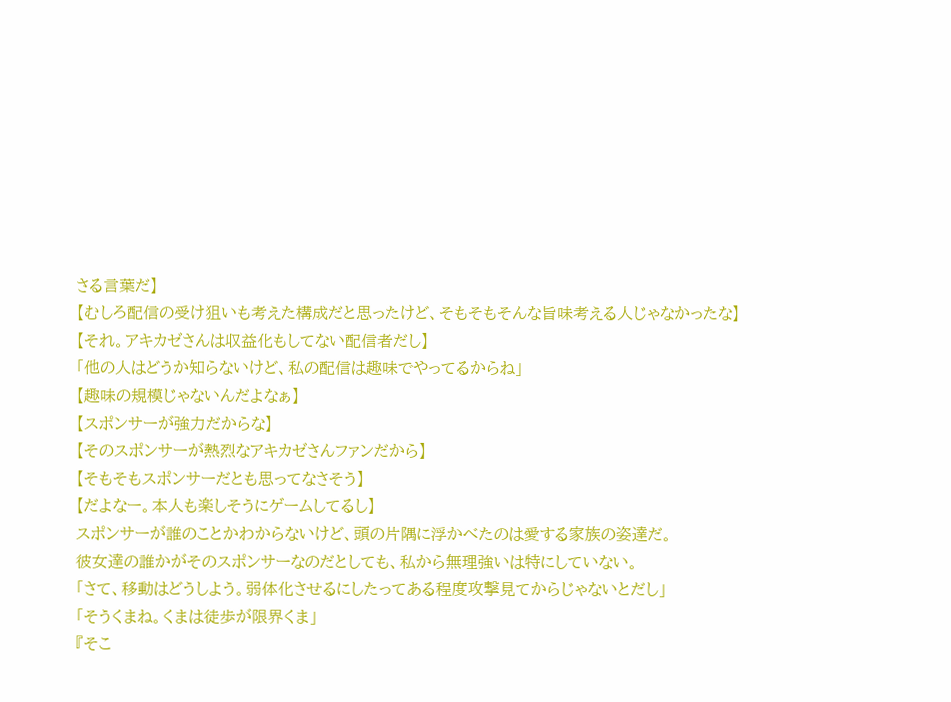さる言葉だ】
【むしろ配信の受け狙いも考えた構成だと思ったけど、そもそもそんな旨味考える人じゃなかったな】
【それ。アキカゼさんは収益化もしてない配信者だし】
「他の人はどうか知らないけど、私の配信は趣味でやってるからね」
【趣味の規模じゃないんだよなぁ】
【スポンサーが強力だからな】
【そのスポンサーが熱烈なアキカゼさんファンだから】
【そもそもスポンサーだとも思ってなさそう】
【だよなー。本人も楽しそうにゲームしてるし】
スポンサーが誰のことかわからないけど、頭の片隅に浮かべたのは愛する家族の姿達だ。
彼女達の誰かがそのスポンサーなのだとしても、私から無理強いは特にしていない。
「さて、移動はどうしよう。弱体化させるにしたってある程度攻撃見てからじゃないとだし」
「そうくまね。くまは徒歩が限界くま」
『そこ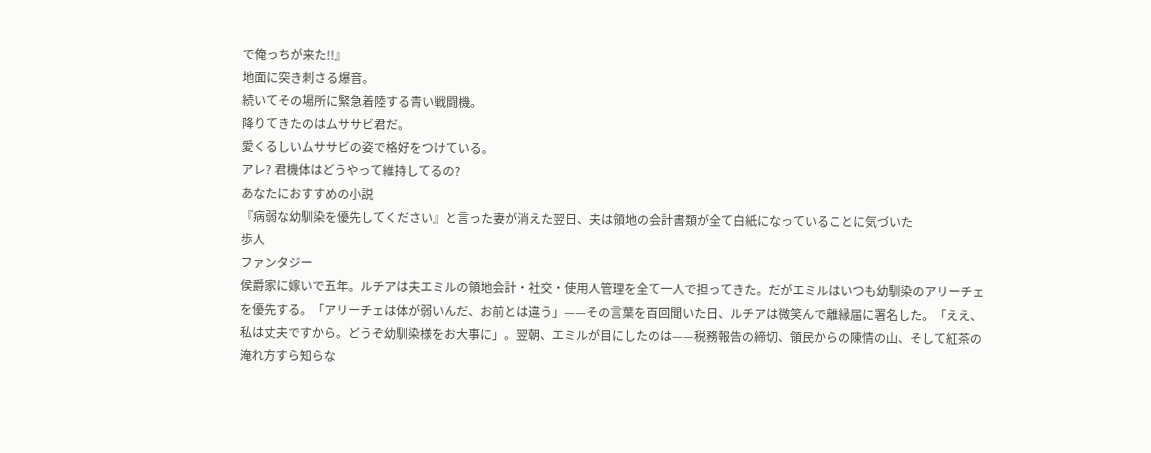で俺っちが来た!!』
地面に突き刺さる爆音。
続いてその場所に緊急着陸する青い戦闘機。
降りてきたのはムササビ君だ。
愛くるしいムササビの姿で格好をつけている。
アレ? 君機体はどうやって維持してるの?
あなたにおすすめの小説
『病弱な幼馴染を優先してください』と言った妻が消えた翌日、夫は領地の会計書類が全て白紙になっていることに気づいた
歩人
ファンタジー
侯爵家に嫁いで五年。ルチアは夫エミルの領地会計・社交・使用人管理を全て一人で担ってきた。だがエミルはいつも幼馴染のアリーチェを優先する。「アリーチェは体が弱いんだ、お前とは違う」——その言葉を百回聞いた日、ルチアは微笑んで離縁届に署名した。「ええ、私は丈夫ですから。どうぞ幼馴染様をお大事に」。翌朝、エミルが目にしたのは——税務報告の締切、領民からの陳情の山、そして紅茶の淹れ方すら知らな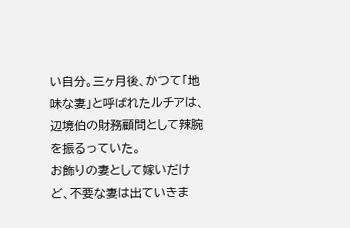い自分。三ヶ月後、かつて「地味な妻」と呼ばれたルチアは、辺境伯の財務顧問として辣腕を振るっていた。
お飾りの妻として嫁いだけど、不要な妻は出ていきま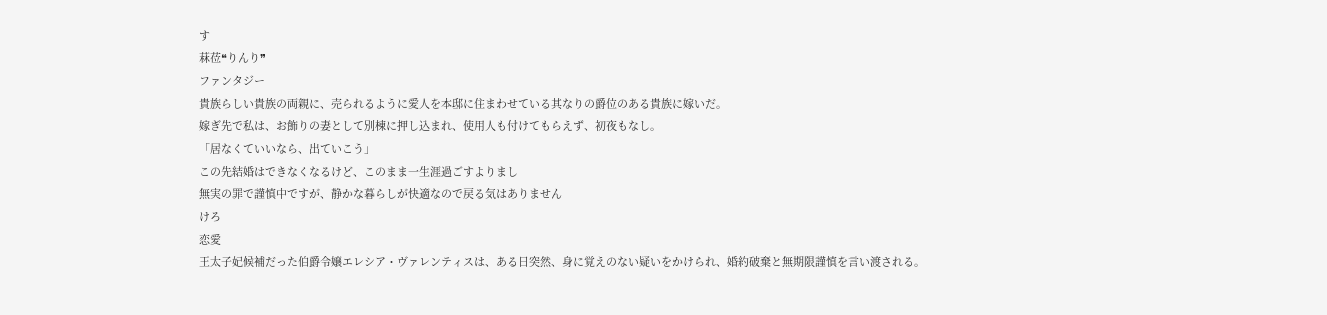す
菻莅❝りんり❞
ファンタジー
貴族らしい貴族の両親に、売られるように愛人を本邸に住まわせている其なりの爵位のある貴族に嫁いだ。
嫁ぎ先で私は、お飾りの妻として別棟に押し込まれ、使用人も付けてもらえず、初夜もなし。
「居なくていいなら、出ていこう」
この先結婚はできなくなるけど、このまま一生涯過ごすよりまし
無実の罪で謹慎中ですが、静かな暮らしが快適なので戻る気はありません
けろ
恋愛
王太子妃候補だった伯爵令嬢エレシア・ヴァレンティスは、ある日突然、身に覚えのない疑いをかけられ、婚約破棄と無期限謹慎を言い渡される。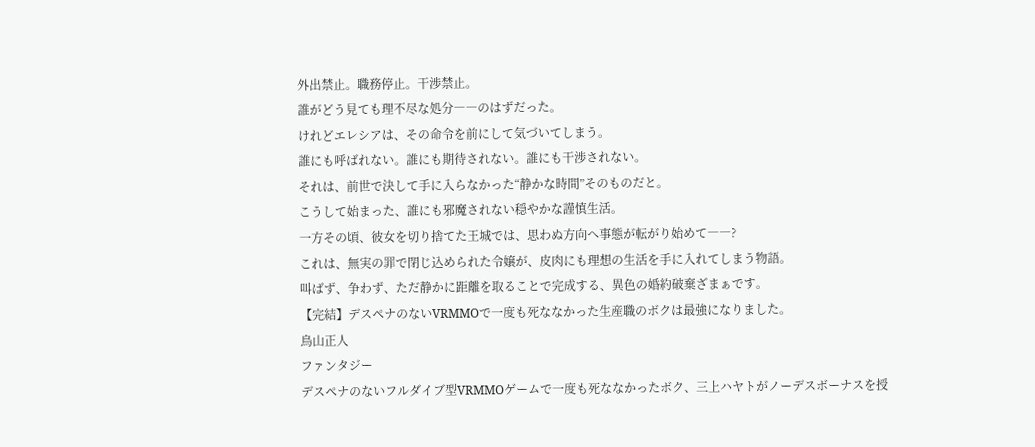外出禁止。職務停止。干渉禁止。
誰がどう見ても理不尽な処分――のはずだった。
けれどエレシアは、その命令を前にして気づいてしまう。
誰にも呼ばれない。誰にも期待されない。誰にも干渉されない。
それは、前世で決して手に入らなかった“静かな時間”そのものだと。
こうして始まった、誰にも邪魔されない穏やかな謹慎生活。
一方その頃、彼女を切り捨てた王城では、思わぬ方向へ事態が転がり始めて――?
これは、無実の罪で閉じ込められた令嬢が、皮肉にも理想の生活を手に入れてしまう物語。
叫ばず、争わず、ただ静かに距離を取ることで完成する、異色の婚約破棄ざまぁです。
【完結】デスペナのないVRMMOで一度も死ななかった生産職のボクは最強になりました。
鳥山正人
ファンタジー
デスペナのないフルダイブ型VRMMOゲームで一度も死ななかったボク、三上ハヤトがノーデスボーナスを授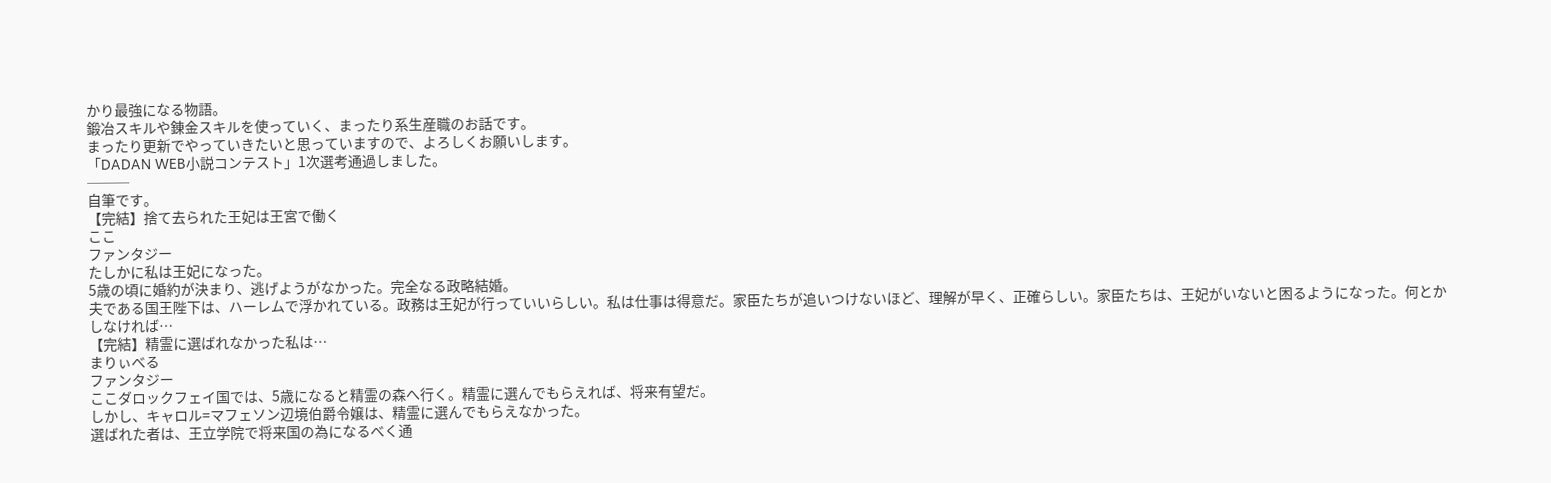かり最強になる物語。
鍛冶スキルや錬金スキルを使っていく、まったり系生産職のお話です。
まったり更新でやっていきたいと思っていますので、よろしくお願いします。
「DADAN WEB小説コンテスト」1次選考通過しました。
───
自筆です。
【完結】捨て去られた王妃は王宮で働く
ここ
ファンタジー
たしかに私は王妃になった。
5歳の頃に婚約が決まり、逃げようがなかった。完全なる政略結婚。
夫である国王陛下は、ハーレムで浮かれている。政務は王妃が行っていいらしい。私は仕事は得意だ。家臣たちが追いつけないほど、理解が早く、正確らしい。家臣たちは、王妃がいないと困るようになった。何とかしなければ…
【完結】精霊に選ばれなかった私は…
まりぃべる
ファンタジー
ここダロックフェイ国では、5歳になると精霊の森へ行く。精霊に選んでもらえれば、将来有望だ。
しかし、キャロル=マフェソン辺境伯爵令嬢は、精霊に選んでもらえなかった。
選ばれた者は、王立学院で将来国の為になるべく通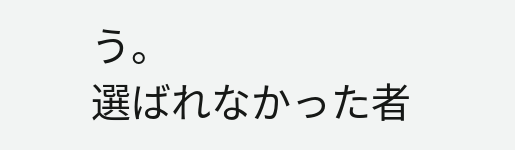う。
選ばれなかった者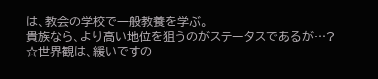は、教会の学校で一般教養を学ぶ。
貴族なら、より高い地位を狙うのがステータスであるが…?
☆世界観は、緩いですの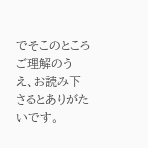でそこのところご理解のうえ、お読み下さるとありがたいです。